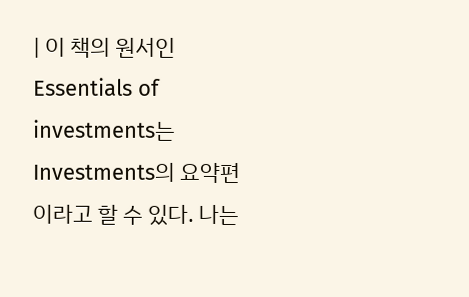| 이 책의 원서인 Essentials of investments는 Investments의 요약편이라고 할 수 있다. 나는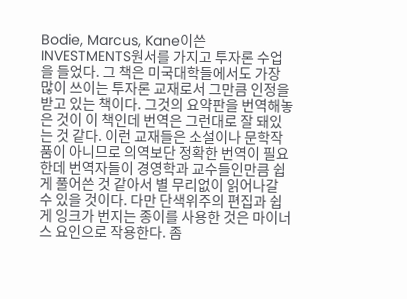Bodie, Marcus, Kane이쓴 INVESTMENTS원서를 가지고 투자론 수업을 들었다. 그 책은 미국대학들에서도 가장 많이 쓰이는 투자론 교재로서 그만큼 인정을 받고 있는 책이다. 그것의 요약판을 번역해놓은 것이 이 책인데 번역은 그런대로 잘 돼있는 것 같다. 이런 교재들은 소설이나 문학작품이 아니므로 의역보단 정확한 번역이 필요한데 번역자들이 경영학과 교수들인만큼 쉽게 풀어쓴 것 같아서 별 무리없이 읽어나갈 수 있을 것이다. 다만 단색위주의 편집과 쉽게 잉크가 번지는 종이를 사용한 것은 마이너스 요인으로 작용한다. 좀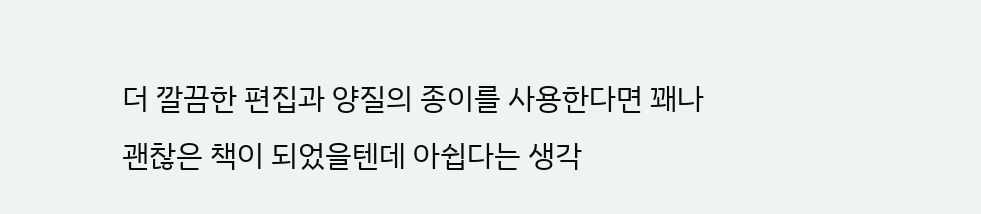더 깔끔한 편집과 양질의 종이를 사용한다면 꽤나 괜찮은 책이 되었을텐데 아쉽다는 생각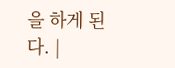을 하게 된다. |